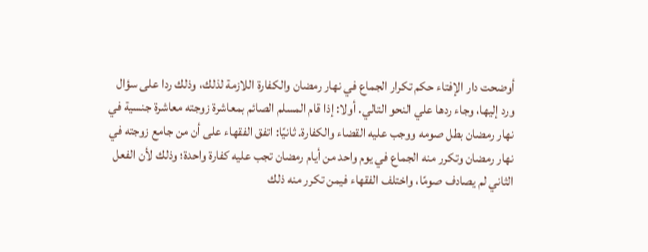أوضحت دار الإفتاء حكم تكرار الجماع في نهار رمضان والكفارة اللازمة لذلك، وذلك ردا على سؤال ورد إليها، وجاء ردها علي النحو التالي. أولا: إذا قام المسلم الصائم بمعاشرة زوجته معاشرة جنسية في نهار رمضان بطل صومه ووجب عليه القضاء والكفارة. ثانيًا: اتفق الفقهاء على أن من جامع زوجته في نهار رمضان وتكرر منه الجماع في يوم واحد من أيام رمضان تجب عليه كفارة واحدة؛ وذلك لأن الفعل الثاني لم يصادف صومًا، واختلف الفقهاء فيمن تكرر منه ذلك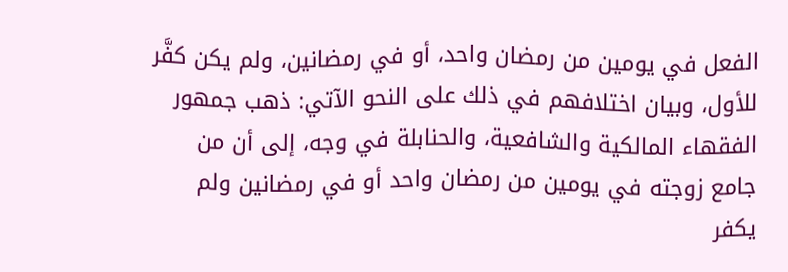الفعل في يومين من رمضان واحد، أو في رمضانين، ولم يكن كفَّر للأول، وبيان اختلافهم في ذلك على النحو الآتي: ذهب جمهور الفقهاء المالكية والشافعية، والحنابلة في وجه، إلى أن من جامع زوجته في يومين من رمضان واحد أو في رمضانين ولم يكفر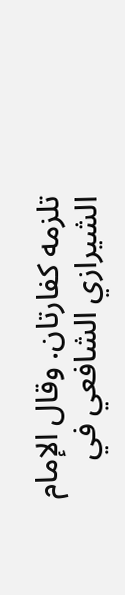تلزمه كفارتان. وقال الإمام الشيرازي الشافعي في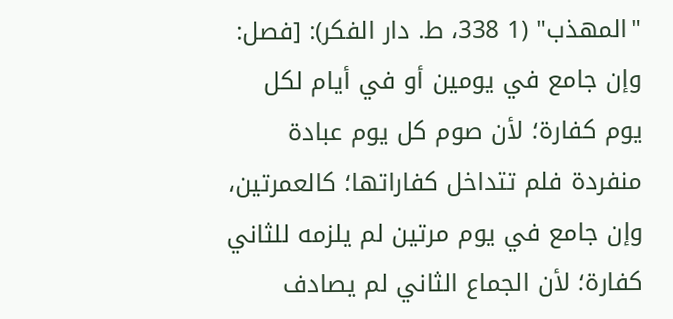"المهذب" (1 338، ط. دار الفكر): [فصل: وإن جامع في يومين أو في أيام لكل يوم كفارة؛ لأن صوم كل يوم عبادة منفردة فلم تتداخل كفاراتها؛ كالعمرتين، وإن جامع في يوم مرتين لم يلزمه للثاني كفارة؛ لأن الجماع الثاني لم يصادف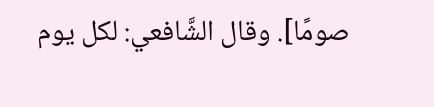صومًا]. وقال الشَّافعي: لكل يوم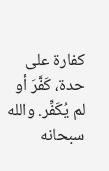كفارة على حدة، كَفَّرَ أو لم يُكَفِّر. والله سبحانه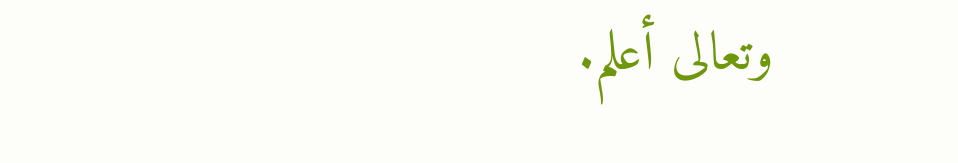وتعالى أعلم.